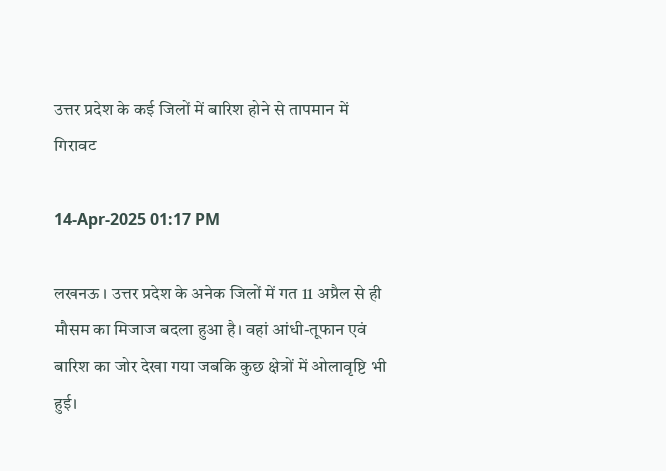उत्तर प्रदेश के कई जिलों में बारिश होने से तापमान में गिरावट

14-Apr-2025 01:17 PM

लखनऊ । उत्तर प्रदेश के अनेक जिलों में गत 11 अप्रैल से ही मौसम का मिजाज बदला हुआ है। वहां आंधी-तूफान एवं बारिश का जोर देखा गया जबकि कुछ क्षेत्रों में ओलावृष्टि भी हुई।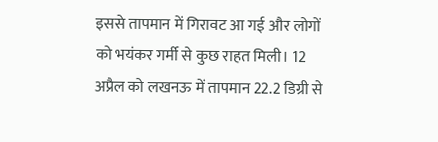इससे तापमान में गिरावट आ गई और लोगों को भयंकर गर्मी से कुछ राहत मिली। 12 अप्रैल को लखनऊ में तापमान 22.2 डिग्री से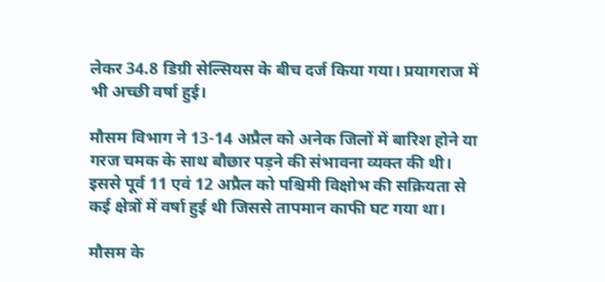लेकर 34.8 डिग्री सेल्सियस के बीच दर्ज किया गया। प्रयागराज में भी अच्छी वर्षा हुई।

मौसम विभाग ने 13-14 अप्रैल को अनेक जिलों में बारिश होने या गरज चमक के साथ बौछार पड़ने की संभावना व्यक्त की थी। इससे पूर्व 11 एवं 12 अप्रैल को पश्चिमी विक्षोभ की सक्रियता से कई क्षेत्रों में वर्षा हुई थी जिससे तापमान काफी घट गया था।

मौसम के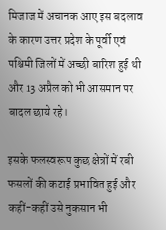मिजाज में अचानक आए इस बदलाव के कारण उत्तर प्रदेश के पूर्वी एवं पश्चिमी जिलों में अच्छी बारिश हुई थी और 13 अप्रैल को भी आसमान पर बादल छाये रहे।

इसके फलस्वरूप कुछ क्षेत्रों में रबी फसलों की कटाई प्रभावित हुई और कहीं-कहीं उसे नुकसान भी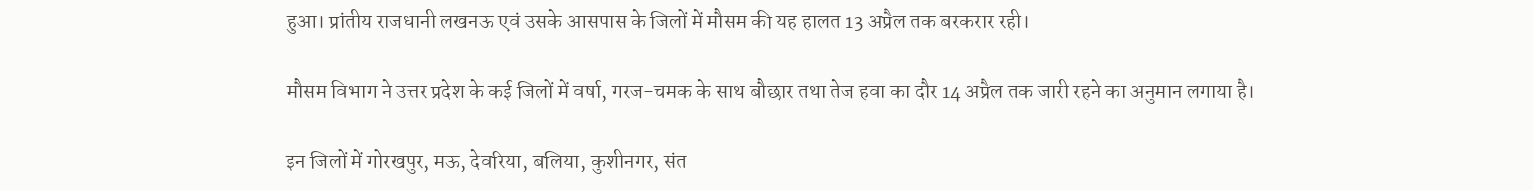हुआ। प्रांतीय राजधानी लखनऊ एवं उसके आसपास के जिलों में मौसम की यह हालत 13 अप्रैल तक बरकरार रही।

मौसम विभाग ने उत्तर प्रदेश के कई जिलों में वर्षा, गरज-चमक के साथ बौछार तथा तेज हवा का दौर 14 अप्रैल तक जारी रहने का अनुमान लगाया है।

इन जिलों में गोरखपुर, मऊ, देवरिया, बलिया, कुशीनगर, संत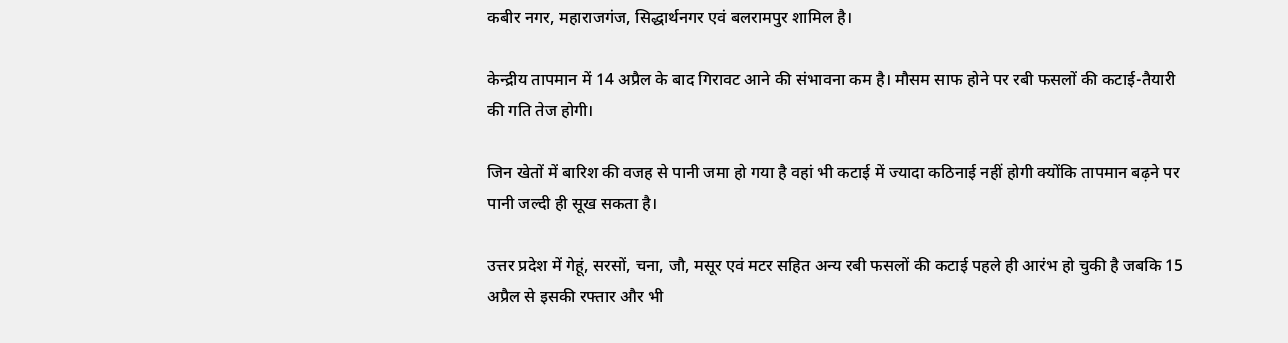कबीर नगर, महाराजगंज, सिद्धार्थनगर एवं बलरामपुर शामिल है।

केन्द्रीय तापमान में 14 अप्रैल के बाद गिरावट आने की संभावना कम है। मौसम साफ होने पर रबी फसलों की कटाई-तैयारी की गति तेज होगी।

जिन खेतों में बारिश की वजह से पानी जमा हो गया है वहां भी कटाई में ज्यादा कठिनाई नहीं होगी क्योंकि तापमान बढ़ने पर पानी जल्दी ही सूख सकता है।

उत्तर प्रदेश में गेहूं, सरसों, चना, जौ, मसूर एवं मटर सहित अन्य रबी फसलों की कटाई पहले ही आरंभ हो चुकी है जबकि 15 अप्रैल से इसकी रफ्तार और भी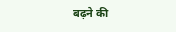बढ़ने की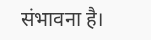संभावना है।